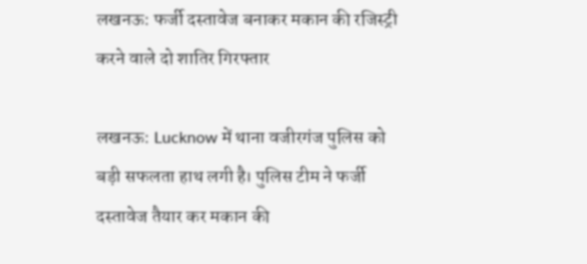लखनऊ: फर्जी दस्तावेज बनाकर मकान की रजिस्ट्री करने वाले दो शातिर गिरफ्तार

लखनऊ: Lucknow में थाना वजीरगंज पुलिस को बड़ी सफलता हाथ लगी है। पुलिस टीम ने फर्जी दस्तावेज तैयार कर मकान की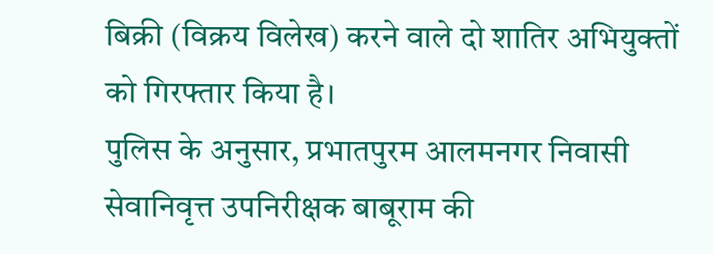बिक्री (विक्रय विलेख) करने वाले दो शातिर अभियुक्तों को गिरफ्तार किया है।
पुलिस के अनुसार, प्रभातपुरम आलमनगर निवासी सेवानिवृत्त उपनिरीक्षक बाबूराम की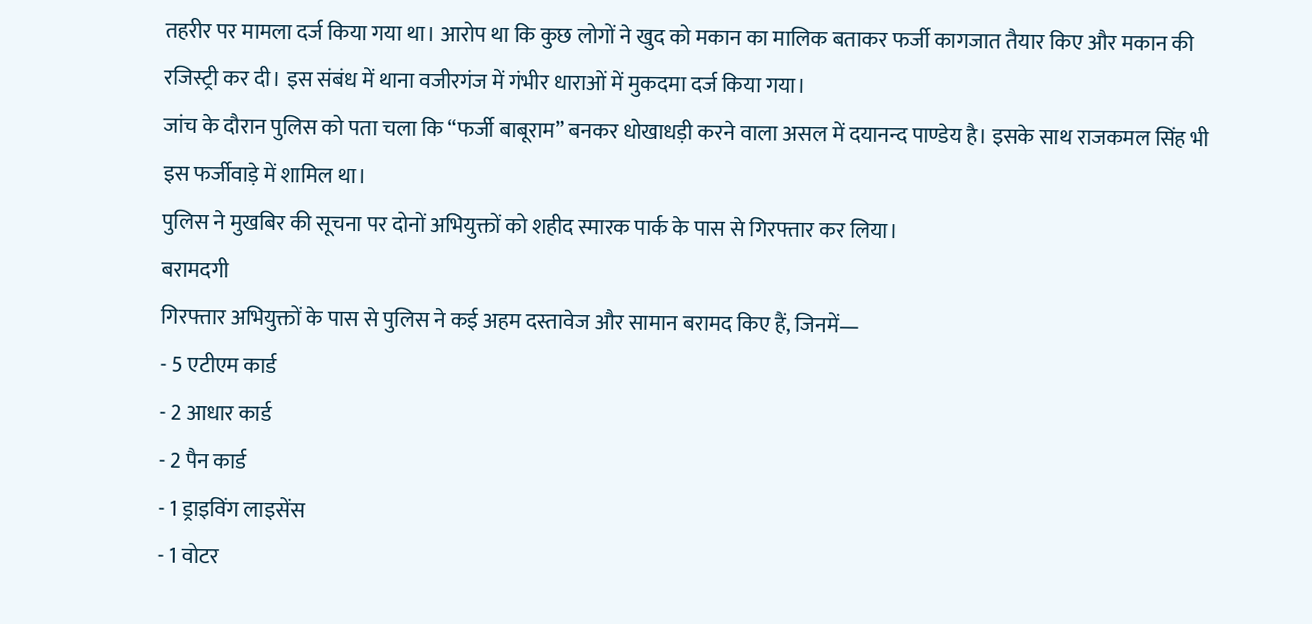तहरीर पर मामला दर्ज किया गया था। आरोप था कि कुछ लोगों ने खुद को मकान का मालिक बताकर फर्जी कागजात तैयार किए और मकान की रजिस्ट्री कर दी। इस संबंध में थाना वजीरगंज में गंभीर धाराओं में मुकदमा दर्ज किया गया।
जांच के दौरान पुलिस को पता चला कि “फर्जी बाबूराम” बनकर धोखाधड़ी करने वाला असल में दयानन्द पाण्डेय है। इसके साथ राजकमल सिंह भी इस फर्जीवाड़े में शामिल था।
पुलिस ने मुखबिर की सूचना पर दोनों अभियुक्तों को शहीद स्मारक पार्क के पास से गिरफ्तार कर लिया।
बरामदगी
गिरफ्तार अभियुक्तों के पास से पुलिस ने कई अहम दस्तावेज और सामान बरामद किए हैं, जिनमें—
- 5 एटीएम कार्ड
- 2 आधार कार्ड
- 2 पैन कार्ड
- 1 ड्राइविंग लाइसेंस
- 1 वोटर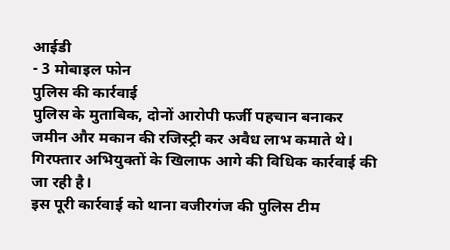आईडी
- 3 मोबाइल फोन
पुलिस की कार्रवाई
पुलिस के मुताबिक, दोनों आरोपी फर्जी पहचान बनाकर जमीन और मकान की रजिस्ट्री कर अवैध लाभ कमाते थे। गिरफ्तार अभियुक्तों के खिलाफ आगे की विधिक कार्रवाई की जा रही है।
इस पूरी कार्रवाई को थाना वजीरगंज की पुलिस टीम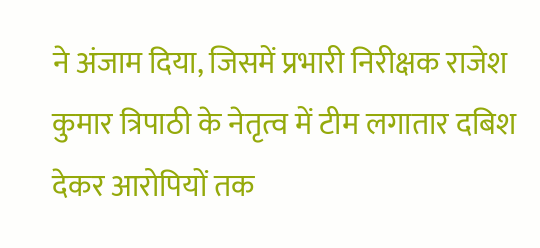ने अंजाम दिया, जिसमें प्रभारी निरीक्षक राजेश कुमार त्रिपाठी के नेतृत्व में टीम लगातार दबिश देकर आरोपियों तक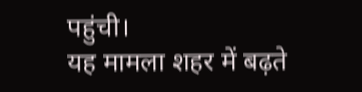पहुंची।
यह मामला शहर में बढ़ते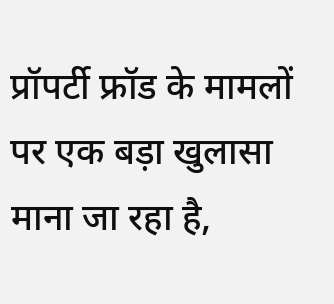प्रॉपर्टी फ्रॉड के मामलों पर एक बड़ा खुलासा माना जा रहा है,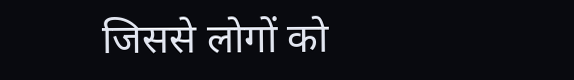जिससे लोगों को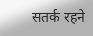सतर्क रहने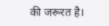की जरूरत है।